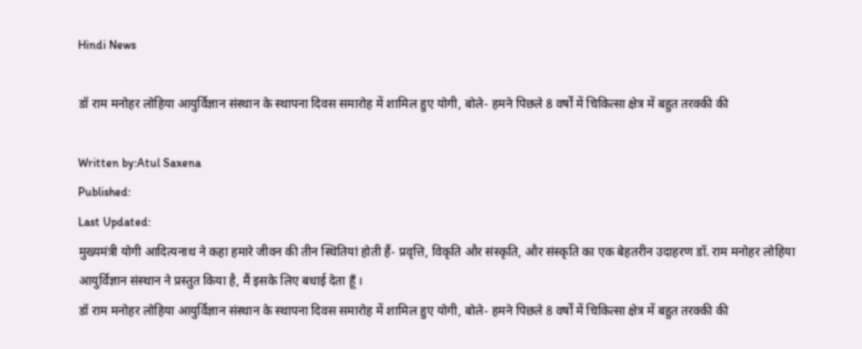Hindi News

डॉ राम मनोहर लोहिया आयुर्विज्ञान संस्थान के स्थापना दिवस समारोह में शामिल हुए योगी, बोले- हमने पिछले 8 वर्षों में चिकित्सा क्षेत्र में बहुत तरक्की की

Written by:Atul Saxena
Published:
Last Updated:
मुख्यमंत्री योगी आदित्यनाथ ने कहा हमारे जीवन की तीन स्थितियां होती हैं- प्रवृत्ति, विकृति और संस्कृति, और संस्कृति का एक बेहतरीन उदाहरण डॉ. राम मनोहर लोहिया आयुर्विज्ञान संस्थान ने प्रस्तुत किया है, मैं इसके लिए बधाई देता हूँ ।
डॉ राम मनोहर लोहिया आयुर्विज्ञान संस्थान के स्थापना दिवस समारोह में शामिल हुए योगी, बोले- हमने पिछले 8 वर्षों में चिकित्सा क्षेत्र में बहुत तरक्की की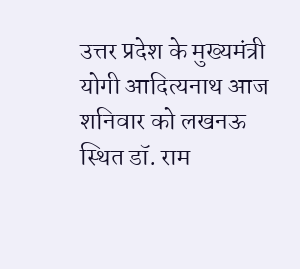उत्तर प्रदेश के मुख्यमंत्री योगी आदित्यनाथ आज शनिवार को लखनऊ स्थित डॉ. राम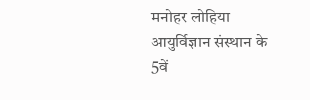मनोहर लोहिया आयुर्विज्ञान संस्थान के 5वें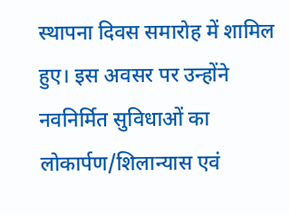स्थापना दिवस समारोह में शामिल हुए। इस अवसर पर उन्होंने नवनिर्मित सुविधाओं का लोकार्पण/शिलान्यास एवं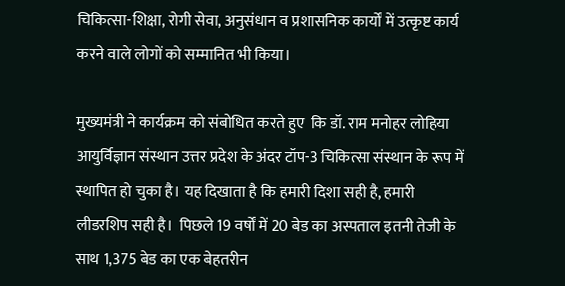चिकित्सा-शिक्षा, रोगी सेवा, अनुसंधान व प्रशासनिक कार्यों में उत्कृष्ट कार्य करने वाले लोगों को सम्मानित भी किया।

मुख्यमंत्री ने कार्यक्रम को संबोधित करते हुए  कि डॉ. राम मनोहर लोहिया आयुर्विज्ञान संस्थान उत्तर प्रदेश के अंदर टॉप-3 चिकित्सा संस्थान के रूप में स्थापित हो चुका है। यह दिखाता है कि हमारी दिशा सही है, हमारी लीडरशिप सही है।  पिछले 19 वर्षों में 20 बेड का अस्पताल इतनी तेजी के साथ 1,375 बेड का एक बेहतरीन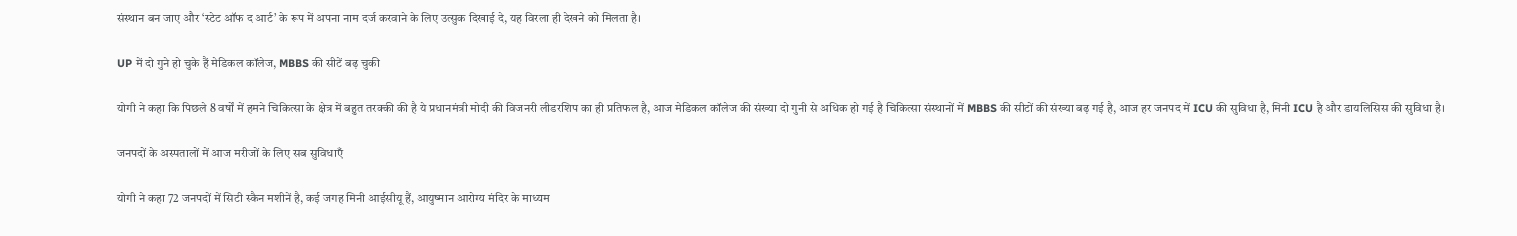संस्थान बन जाए और ‘स्टेट ऑफ द आर्ट’ के रूप में अपना नाम दर्ज करवाने के लिए उत्सुक दिखाई दे, यह विरला ही देखने को मिलता है।

UP में दो गुने हो चुके हैं मेडिकल कॉलेज, MBBS की सीटें बढ़ चुकी

योगी ने कहा कि पिछले 8 वर्षों में हमने चिकित्सा के क्षेत्र में बहुत तरक्की की है ये प्रधानमंत्री मोदी की विजनरी लीडरशिप का ही प्रतिफल है, आज मेडिकल कॉलेज की संख्या दो गुनी से अधिक हो गई है चिकित्सा संस्थानों में MBBS की सीटों की संख्या बढ़ गई है, आज हर जनपद में ICU की सुविधा है, मिनी ICU है और डायलिसिस की सुविधा है।

जनपदों के अस्पतालों में आज मरीजों के लिए सब सुविधाएँ

योगी ने कहा 72 जनपदों में सिटी स्कैन मशीनें है, कई जगह मिनी आईसीयू हैं, आयुष्मान आरोग्य मंदिर के माध्यम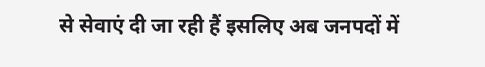से सेवाएं दी जा रही हैं इसलिए अब जनपदों में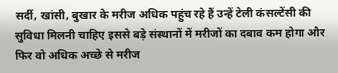सर्दी, खांसी, बुखार के मरीज अधिक पहुंच रहे हैं उन्हें टेली कंसल्टेंसी की सुविधा मिलनी चाहिए इससे बड़े संस्थानों में मरीजों का दबाव कम होगा और फिर वो अधिक अच्छे से मरीज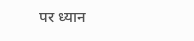पर ध्यान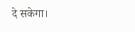दे सकेगा।